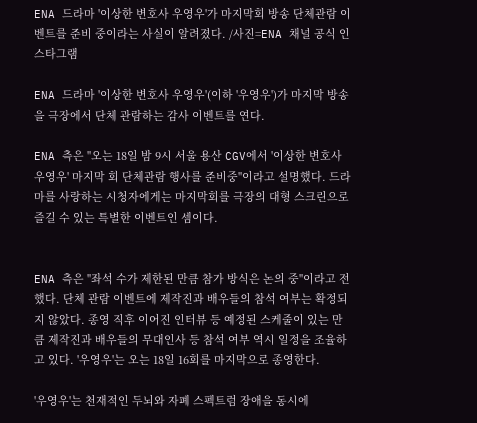ENA 드라마 '이상한 변호사 우영우'가 마지막회 방송 단체관람 이벤트를 준비 중이라는 사실이 알려졌다. /사진=ENA 채널 공식 인스타그램

ENA 드라마 '이상한 변호사 우영우'(이하 '우영우')가 마지막 방송을 극장에서 단체 관람하는 감사 이벤트를 연다.

ENA 측은 "오는 18일 밤 9시 서울 용산 CGV에서 '이상한 변호사 우영우' 마지막 회 단체관람 행사를 준비중"이라고 설명했다. 드라마를 사랑하는 시청자에게는 마지막회를 극장의 대형 스크린으로 즐길 수 있는 특별한 이벤트인 셈이다.


ENA 측은 "좌석 수가 제한된 만큼 참가 방식은 논의 중"이라고 전했다. 단체 관람 이벤트에 제작진과 배우들의 참석 여부는 확정되지 않았다. 종영 직후 이어진 인터뷰 등 예정된 스케줄이 있는 만큼 제작진과 배우들의 무대인사 등 참석 여부 역시 일정을 조율하고 있다. '우영우'는 오는 18일 16회를 마지막으로 종영한다.

'우영우'는 천재적인 두뇌와 자폐 스펙트럼 장애을 동시에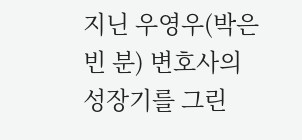지닌 우영우(박은빈 분) 변호사의 성장기를 그린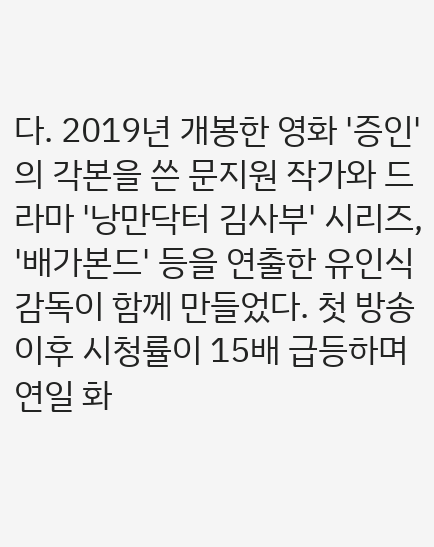다. 2019년 개봉한 영화 '증인'의 각본을 쓴 문지원 작가와 드라마 '낭만닥터 김사부' 시리즈, '배가본드' 등을 연출한 유인식 감독이 함께 만들었다. 첫 방송 이후 시청률이 15배 급등하며 연일 화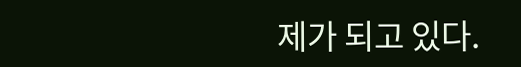제가 되고 있다.